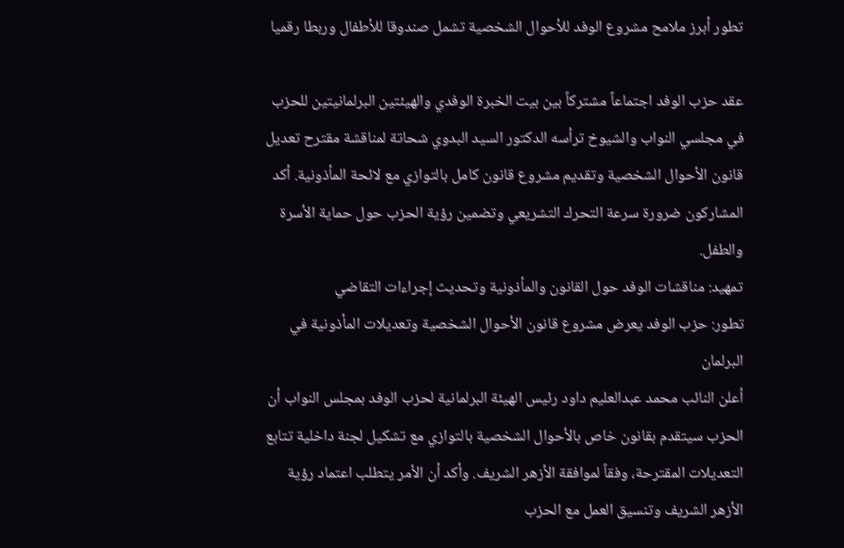تطور أبرز ملامح مشروع الوفد للأحوال الشخصية تشمل صندوقا للأطفال وربطا رقميا

عقد حزب الوفد اجتماعاً مشتركاً بين بيت الخبرة الوفدي والهيئتين البرلمانيتين للحزب في مجلسي النواب والشيوخ ترأسه الدكتور السيد البدوي شحاتة لمناقشة مقترح تعديل قانون الأحوال الشخصية وتقديم مشروع قانون كامل بالتوازي مع لائحة المأذونية. أكد المشاركون ضرورة سرعة التحرك التشريعي وتضمين رؤية الحزب حول حماية الأسرة والطفل.
تمهيد: مناقشات الوفد حول القانون والمأذونية وتحديث إجراءات التقاضي
تطور: حزب الوفد يعرض مشروع قانون الأحوال الشخصية وتعديلات المأذونية في البرلمان
أعلن النائب محمد عبدالعليم داود رئيس الهيئة البرلمانية لحزب الوفد بمجلس النواب أن الحزب سيتقدم بقانون خاص بالأحوال الشخصية بالتوازي مع تشكيل لجنة داخلية تتابع التعديلات المقترحة، وفقاً لموافقة الأزهر الشريف. وأكد أن الأمر يتطلب اعتماد رؤية الأزهر الشريف وتنسيق العمل مع الحزب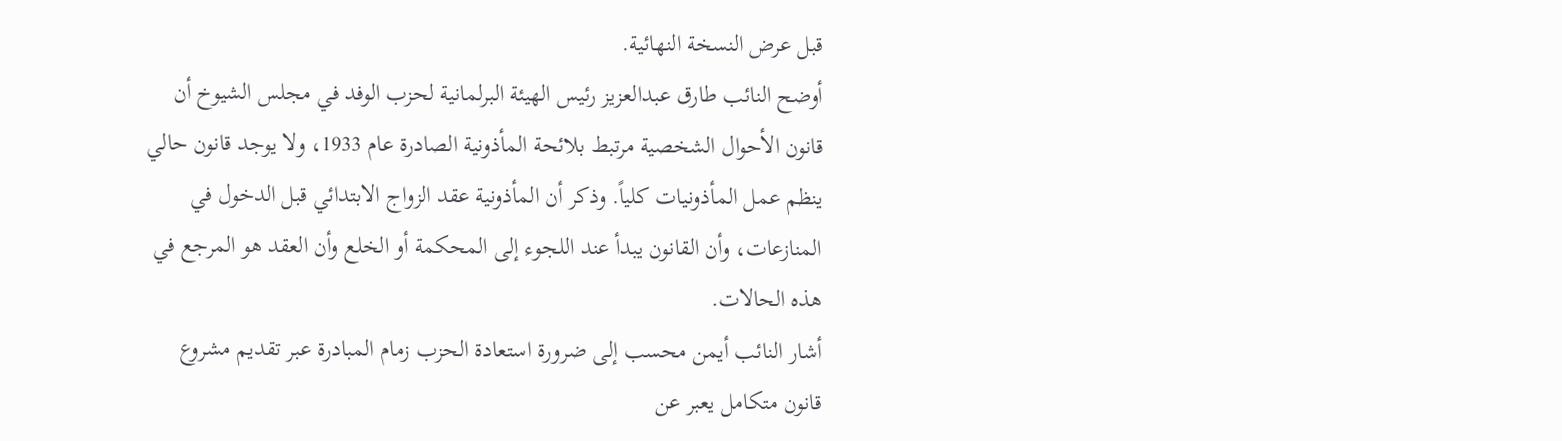قبل عرض النسخة النهائية.
أوضح النائب طارق عبدالعزيز رئيس الهيئة البرلمانية لحزب الوفد في مجلس الشيوخ أن قانون الأحوال الشخصية مرتبط بلائحة المأذونية الصادرة عام 1933، ولا يوجد قانون حالي ينظم عمل المأذونيات كلياً. وذكر أن المأذونية عقد الزواج الابتدائي قبل الدخول في المنازعات، وأن القانون يبدأ عند اللجوء إلى المحكمة أو الخلع وأن العقد هو المرجع في هذه الحالات.
أشار النائب أيمن محسب إلى ضرورة استعادة الحزب زمام المبادرة عبر تقديم مشروع قانون متكامل يعبر عن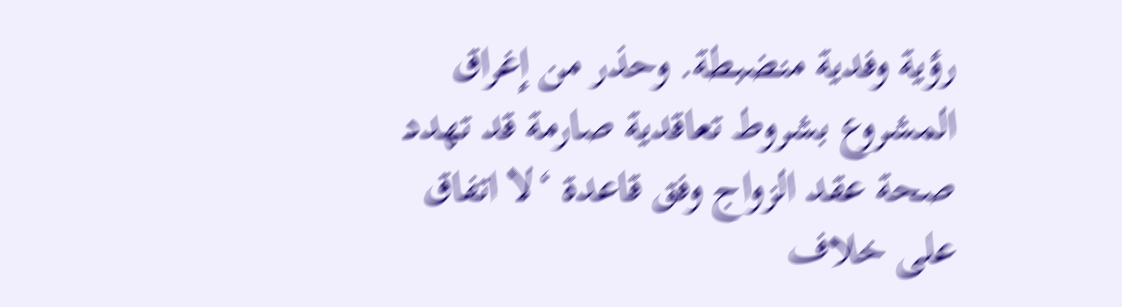رؤية وفدية منضبطة. وحذر من إغراق المشروع بشروط تعاقدية صارمة قد تهدد صحة عقد الزواج وفق قاعدة ‘لا اتفاق على خلاف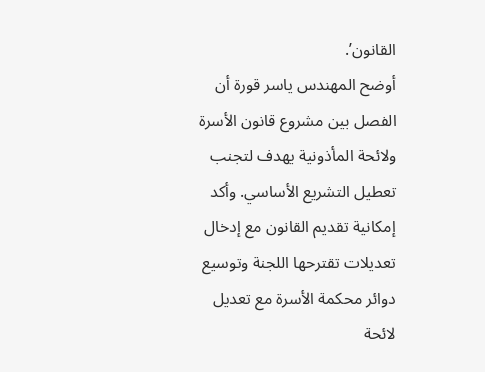القانون’.
أوضح المهندس ياسر قورة أن الفصل بين مشروع قانون الأسرة ولائحة المأذونية يهدف لتجنب تعطيل التشريع الأساسي. وأكد إمكانية تقديم القانون مع إدخال تعديلات تقترحها اللجنة وتوسيع دوائر محكمة الأسرة مع تعديل لائحة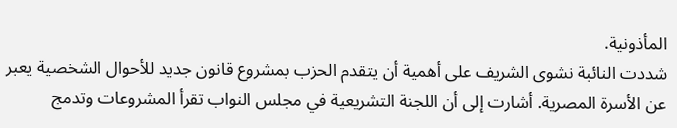المأذونية.
شددت النائبة نشوى الشريف على أهمية أن يتقدم الحزب بمشروع قانون جديد للأحوال الشخصية يعبر عن الأسرة المصرية. أشارت إلى أن اللجنة التشريعية في مجلس النواب تقرأ المشروعات وتدمج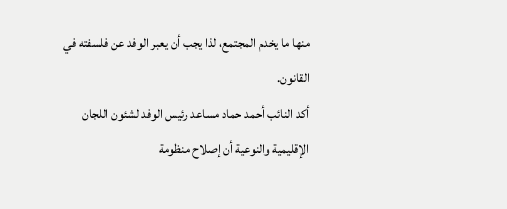منها ما يخدم المجتمع، لذا يجب أن يعبر الوفد عن فلسفته في القانون.
أكد النائب أحمد حماد مساعد رئيس الوفد لشئون اللجان الإقليمية والنوعية أن إصلاح منظومة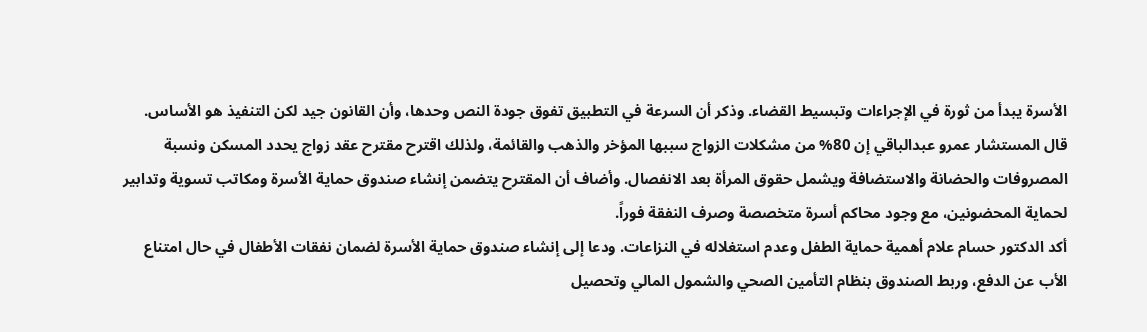الأسرة يبدأ من ثورة في الإجراءات وتبسيط القضاء. وذكر أن السرعة في التطبيق تفوق جودة النص وحدها، وأن القانون جيد لكن التنفيذ هو الأساس.
قال المستشار عمرو عبدالباقي إن 80% من مشكلات الزواج سببها المؤخر والذهب والقائمة، ولذلك اقترح مقترح عقد زواج يحدد المسكن ونسبة المصروفات والحضانة والاستضافة ويشمل حقوق المرأة بعد الانفصال. وأضاف أن المقترح يتضمن إنشاء صندوق حماية الأسرة ومكاتب تسوية وتدابير لحماية المحضونين، مع وجود محاكم أسرة متخصصة وصرف النفقة فوراً.
أكد الدكتور حسام علام أهمية حماية الطفل وعدم استغلاله في النزاعات. ودعا إلى إنشاء صندوق حماية الأسرة لضمان نفقات الأطفال في حال امتناع الأب عن الدفع، وربط الصندوق بنظام التأمين الصحي والشمول المالي وتحصيل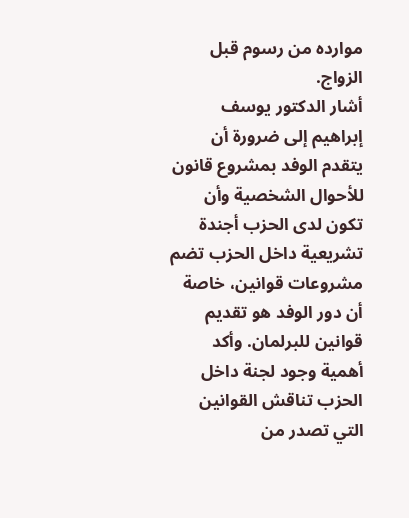موارده من رسوم قبل الزواج.
أشار الدكتور يوسف إبراهيم إلى ضرورة أن يتقدم الوفد بمشروع قانون للأحوال الشخصية وأن تكون لدى الحزب أجندة تشريعية داخل الحزب تضم مشروعات قوانين، خاصة أن دور الوفد هو تقديم قوانين للبرلمان. وأكد أهمية وجود لجنة داخل الحزب تناقش القوانين التي تصدر من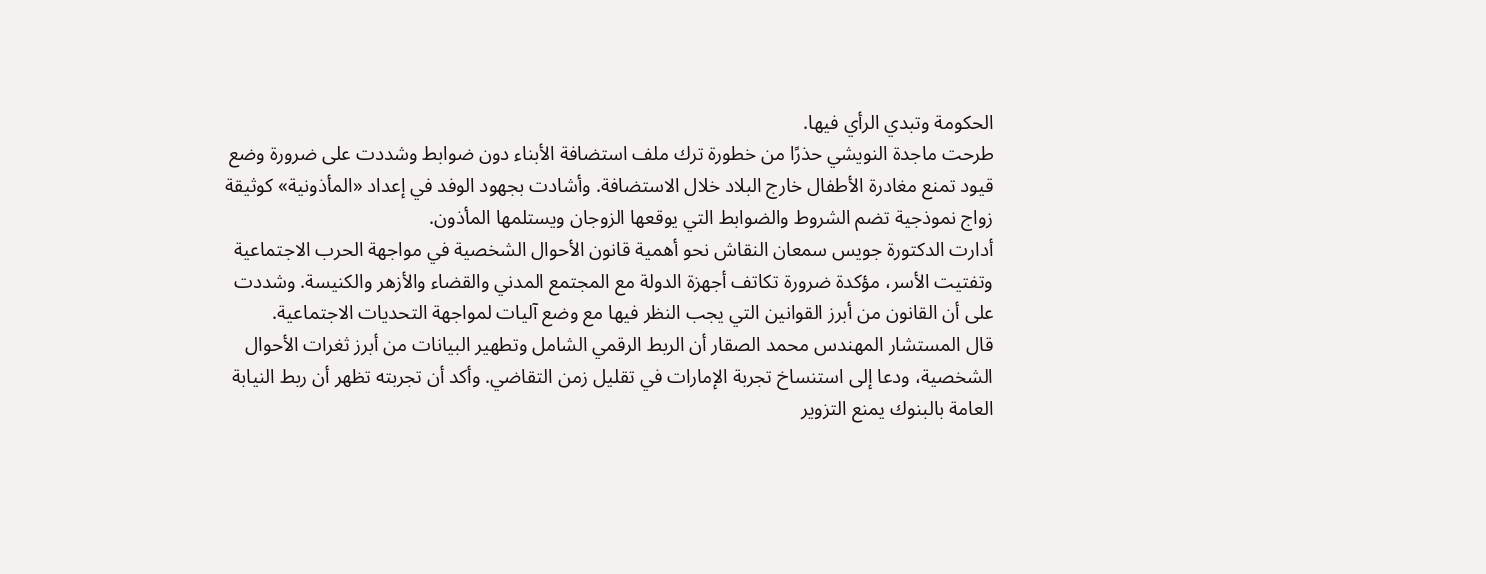الحكومة وتبدي الرأي فيها.
طرحت ماجدة النويشي حذرًا من خطورة ترك ملف استضافة الأبناء دون ضوابط وشددت على ضرورة وضع قيود تمنع مغادرة الأطفال خارج البلاد خلال الاستضافة. وأشادت بجهود الوفد في إعداد «المأذونية» كوثيقة زواج نموذجية تضم الشروط والضوابط التي يوقعها الزوجان ويستلمها المأذون.
أدارت الدكتورة جويس سمعان النقاش نحو أهمية قانون الأحوال الشخصية في مواجهة الحرب الاجتماعية وتفتيت الأسر، مؤكدة ضرورة تكاتف أجهزة الدولة مع المجتمع المدني والقضاء والأزهر والكنيسة. وشددت على أن القانون من أبرز القوانين التي يجب النظر فيها مع وضع آليات لمواجهة التحديات الاجتماعية.
قال المستشار المهندس محمد الصقار أن الربط الرقمي الشامل وتطهير البيانات من أبرز ثغرات الأحوال الشخصية، ودعا إلى استنساخ تجربة الإمارات في تقليل زمن التقاضي. وأكد أن تجربته تظهر أن ربط النيابة العامة بالبنوك يمنع التزوير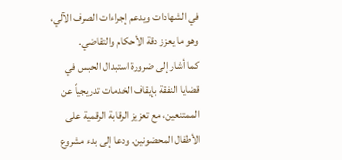في الشهادات ويدعم إجراءات الصرف الآلي، وهو ما يعزز دقة الأحكام والتقاضي.
كما أشار إلى ضرورة استبدال الحبس في قضايا النفقة بإيقاف الخدمات تدريجياً عن الممتنعين، مع تعزيز الرقابة الرقمية على الأطفال المحضونين. ودعا إلى بدء مشروع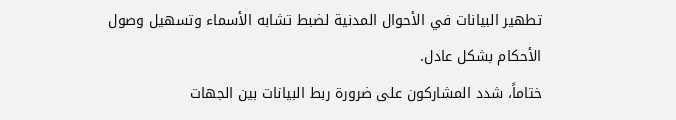تطهير البيانات في الأحوال المدنية لضبط تشابه الأسماء وتسهيل وصول الأحكام بشكل عادل.
ختاماً، شدد المشاركون على ضرورة ربط البيانات بين الجهات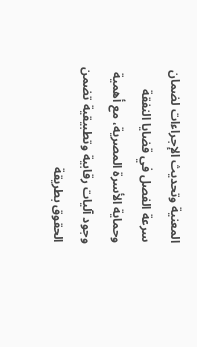المعنية وتحديث الإجراءات لضمان سرعة الفصل في قضايا النفقة وحماية الأسرة المصرية، مع أهمية وجود آليات رقابية وتطبيقية تضمن الحقوق بطريقة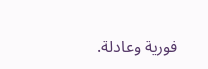فورية وعادلة.